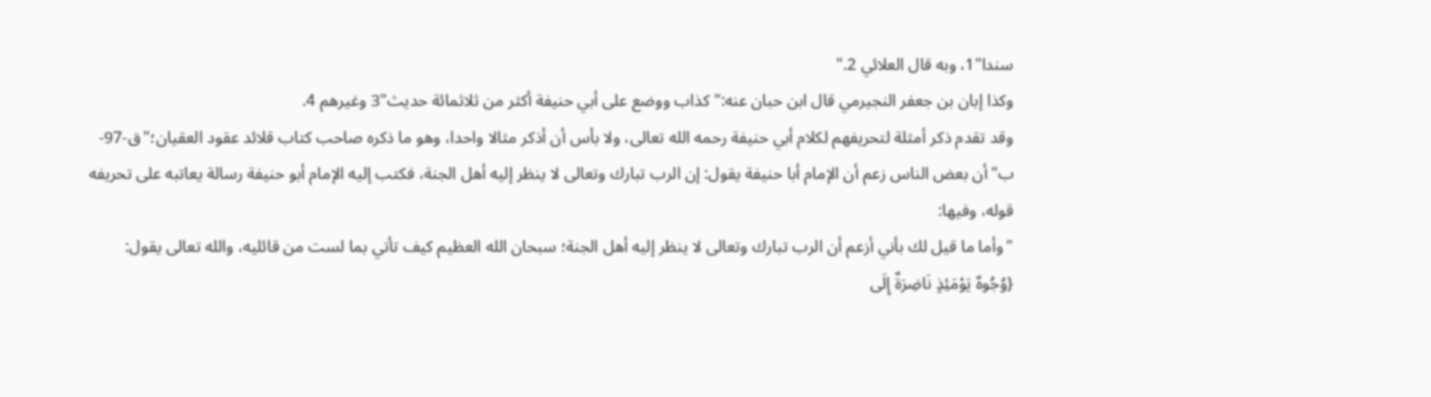سندا"1، وبه قال العلائي 2."
وكذا إبان بن جعفر النجيرمي قال ابن حبان عنه:"كذاب ووضع على أبي حنيفة أكثر من ثلاثمائة حديث"3 وغيرهم 4.
وقد تقدم ذكر أمثلة لتحريفهم لكلام أبي حنيفة رحمه الله تعالى، ولا بأس أن أذكر مثالا واحدا، وهو ما ذكره صاحب كتاب قلائد عقود العقيان؛"ق-97-ب"أن بعض الناس زعم أن الإمام أبا حنيفة يقول: إن الرب تبارك وتعالى لا ينظر إليه أهل الجنة، فكتب إليه الإمام أبو حنيفة رسالة يعاتبه على تحريفه قوله، وفيها:
"وأما ما قيل لك بأني أزعم أن الرب تبارك وتعالى لا ينظر إليه أهل الجنة؛ سبحان الله العظيم كيف تأتي بما لست من قائليه، والله تعالى يقول: {وُجُوهٌ يَوْمَئِذٍ نَاضِرَةٌ إِلَى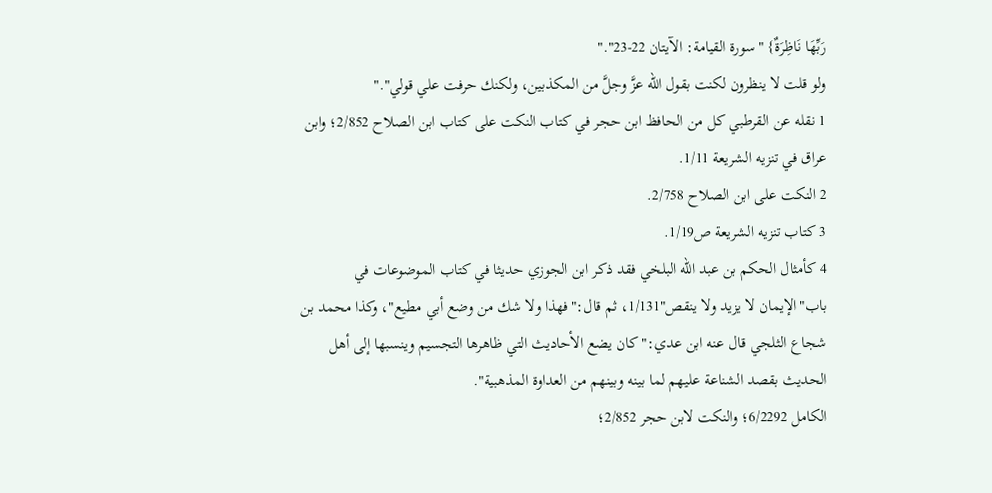رَبِّهَا نَاظِرَةٌ} "سورة القيامة: الآيتان 22-23"."
ولو قلت لا ينظرون لكنت بقول الله عزَّ وجلَّ من المكذبين، ولكنك حرفت علي قولي"."
1 نقله عن القرطبي كل من الحافظ ابن حجر في كتاب النكت على كتاب ابن الصلاح 2/852؛ وابن عراق في تنزيه الشريعة 1/11.
2 النكت على ابن الصلاح 2/758.
3 كتاب تنزيه الشريعة ص1/19.
4 كأمثال الحكم بن عبد الله البلخي فقد ذكر ابن الجوزي حديثا في كتاب الموضوعات في باب"الإيمان لا يزيد ولا ينقص"1/131، ثم قال:"فهذا ولا شك من وضع أبي مطيع"، وكذا محمد بن شجاع الثلجي قال عنه ابن عدي:"كان يضع الأحاديث التي ظاهرها التجسيم وينسبها إلى أهل الحديث بقصد الشناعة عليهم لما بينه وبينهم من العداوة المذهبية".
الكامل 6/2292؛ والنكت لابن حجر 2/852؛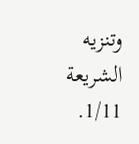وتنزيه الشريعة 1/11.